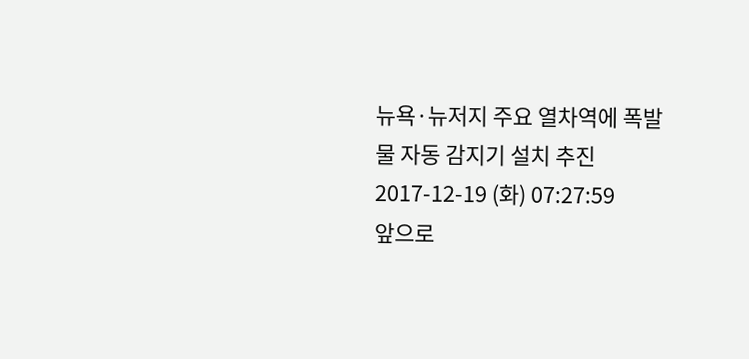뉴욕·뉴저지 주요 열차역에 폭발물 자동 감지기 설치 추진
2017-12-19 (화) 07:27:59
앞으로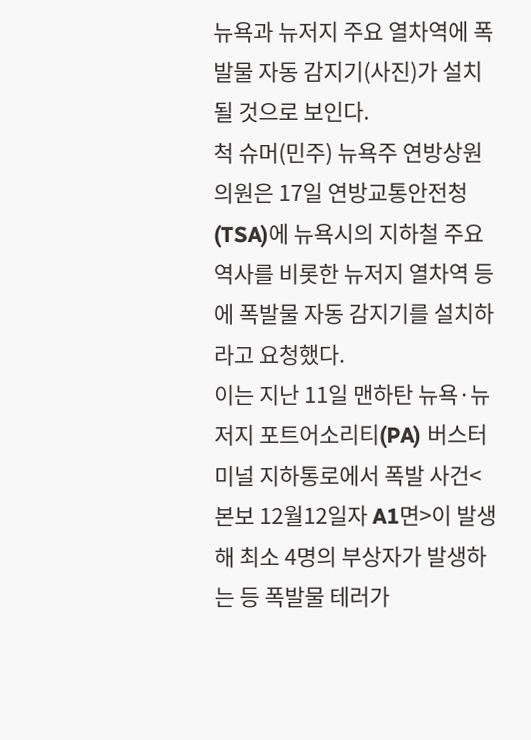뉴욕과 뉴저지 주요 열차역에 폭발물 자동 감지기(사진)가 설치될 것으로 보인다.
척 슈머(민주) 뉴욕주 연방상원의원은 17일 연방교통안전청(TSA)에 뉴욕시의 지하철 주요 역사를 비롯한 뉴저지 열차역 등에 폭발물 자동 감지기를 설치하라고 요청했다.
이는 지난 11일 맨하탄 뉴욕·뉴저지 포트어소리티(PA) 버스터미널 지하통로에서 폭발 사건<본보 12월12일자 A1면>이 발생해 최소 4명의 부상자가 발생하는 등 폭발물 테러가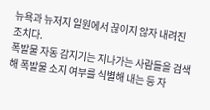뉴욕과 뉴저지 일원에서 끊이지 않자 내려진 조치다.
폭발물 자동 감지기는 지나가는 사람들을 검색해 폭발물 소지 여부를 식별해 내는 등 자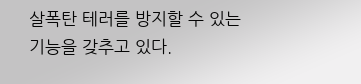살폭탄 테러를 방지할 수 있는 기능을 갖추고 있다.